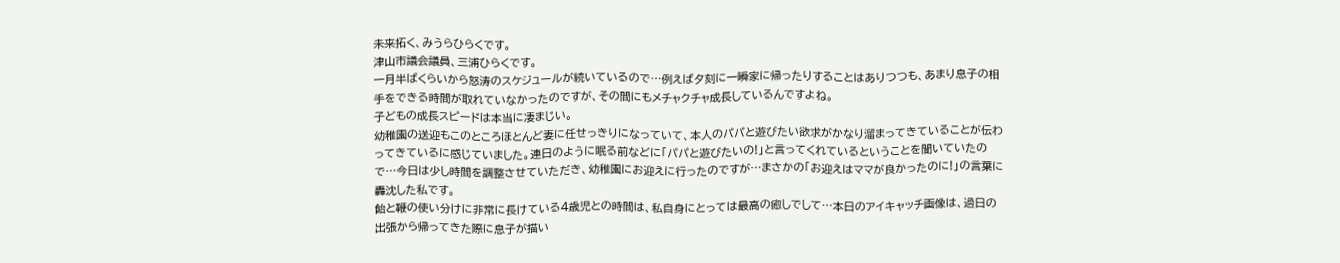未来拓く、みうらひらくです。
津山市議会議員、三浦ひらくです。
一月半ばくらいから怒涛のスケジュールが続いているので…例えば夕刻に一瞬家に帰ったりすることはありつつも、あまり息子の相手をできる時間が取れていなかったのですが、その間にもメチャクチャ成長しているんですよね。
子どもの成長スピードは本当に凄まじい。
幼稚園の送迎もこのところほとんど妻に任せっきりになっていて、本人のパパと遊びたい欲求がかなり溜まってきていることが伝わってきているに感じていました。連日のように眠る前などに「パパと遊びたいの!」と言ってくれているということを聞いていたので…今日は少し時間を調整させていただき、幼稚園にお迎えに行ったのですが…まさかの「お迎えはママが良かったのに!」の言葉に轟沈した私です。
飴と鞭の使い分けに非常に長けている4歳児との時間は、私自身にとっては最高の癒しでして…本日のアイキャッチ画像は、過日の出張から帰ってきた際に息子が描い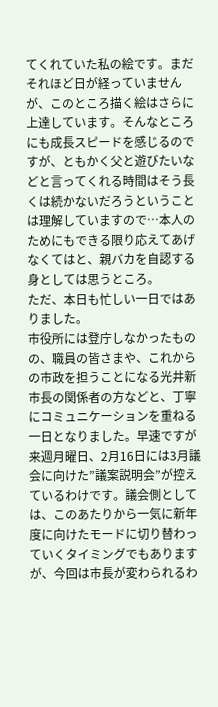てくれていた私の絵です。まだそれほど日が経っていませんが、このところ描く絵はさらに上達しています。そんなところにも成長スピードを感じるのですが、ともかく父と遊びたいなどと言ってくれる時間はそう長くは続かないだろうということは理解していますので…本人のためにもできる限り応えてあげなくてはと、親バカを自認する身としては思うところ。
ただ、本日も忙しい一日ではありました。
市役所には登庁しなかったものの、職員の皆さまや、これからの市政を担うことになる光井新市長の関係者の方などと、丁寧にコミュニケーションを重ねる一日となりました。早速ですが来週月曜日、2月16日には3月議会に向けた”議案説明会”が控えているわけです。議会側としては、このあたりから一気に新年度に向けたモードに切り替わっていくタイミングでもありますが、今回は市長が変わられるわ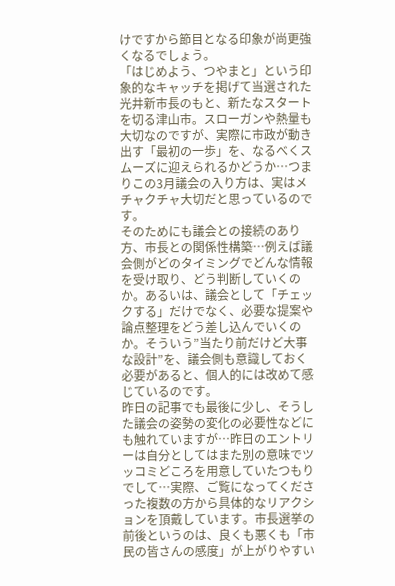けですから節目となる印象が尚更強くなるでしょう。
「はじめよう、つやまと」という印象的なキャッチを掲げて当選された光井新市長のもと、新たなスタートを切る津山市。スローガンや熱量も大切なのですが、実際に市政が動き出す「最初の一歩」を、なるべくスムーズに迎えられるかどうか…つまりこの3月議会の入り方は、実はメチャクチャ大切だと思っているのです。
そのためにも議会との接続のあり方、市長との関係性構築…例えば議会側がどのタイミングでどんな情報を受け取り、どう判断していくのか。あるいは、議会として「チェックする」だけでなく、必要な提案や論点整理をどう差し込んでいくのか。そういう”当たり前だけど大事な設計”を、議会側も意識しておく必要があると、個人的には改めて感じているのです。
昨日の記事でも最後に少し、そうした議会の姿勢の変化の必要性などにも触れていますが…昨日のエントリーは自分としてはまた別の意味でツッコミどころを用意していたつもりでして…実際、ご覧になってくださった複数の方から具体的なリアクションを頂戴しています。市長選挙の前後というのは、良くも悪くも「市民の皆さんの感度」が上がりやすい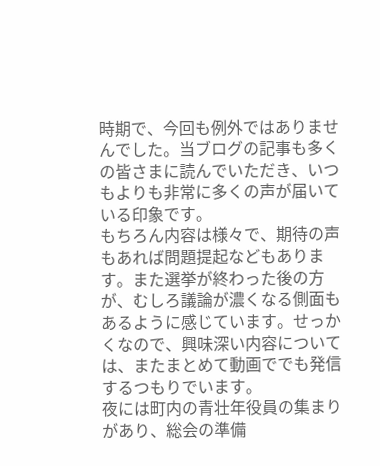時期で、今回も例外ではありませんでした。当ブログの記事も多くの皆さまに読んでいただき、いつもよりも非常に多くの声が届いている印象です。
もちろん内容は様々で、期待の声もあれば問題提起などもあります。また選挙が終わった後の方が、むしろ議論が濃くなる側面もあるように感じています。せっかくなので、興味深い内容については、またまとめて動画ででも発信するつもりでいます。
夜には町内の青壮年役員の集まりがあり、総会の準備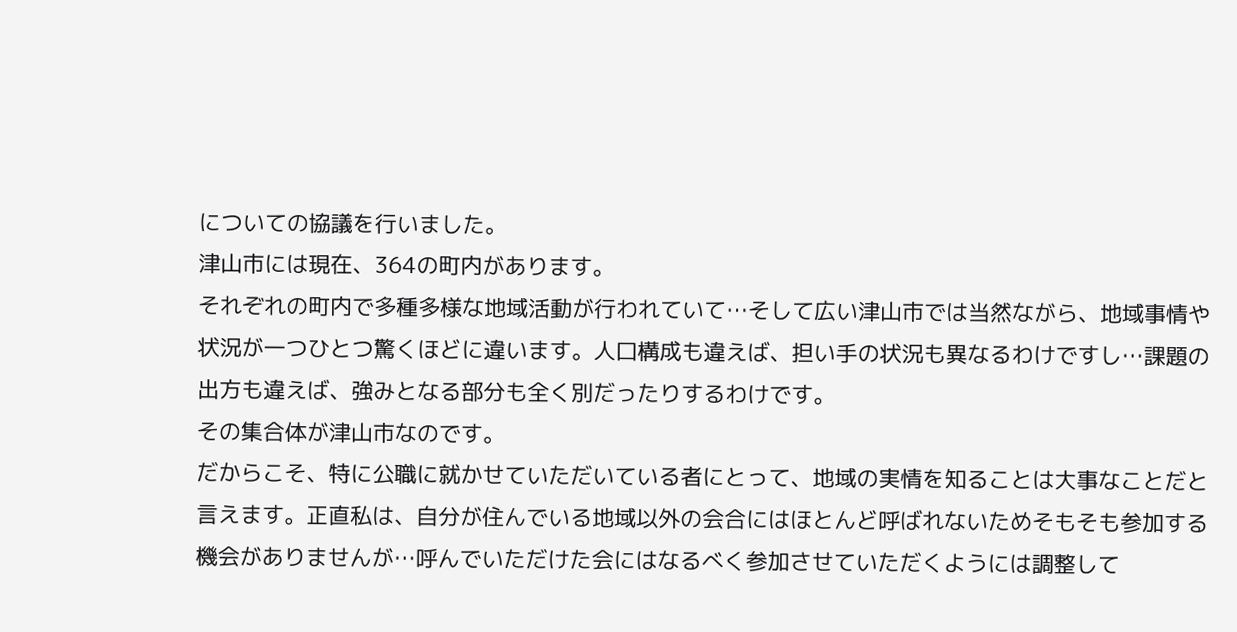についての協議を行いました。
津山市には現在、364の町内があります。
それぞれの町内で多種多様な地域活動が行われていて…そして広い津山市では当然ながら、地域事情や状況が一つひとつ驚くほどに違います。人口構成も違えば、担い手の状況も異なるわけですし…課題の出方も違えば、強みとなる部分も全く別だったりするわけです。
その集合体が津山市なのです。
だからこそ、特に公職に就かせていただいている者にとって、地域の実情を知ることは大事なことだと言えます。正直私は、自分が住んでいる地域以外の会合にはほとんど呼ばれないためそもそも参加する機会がありませんが…呼んでいただけた会にはなるべく参加させていただくようには調整して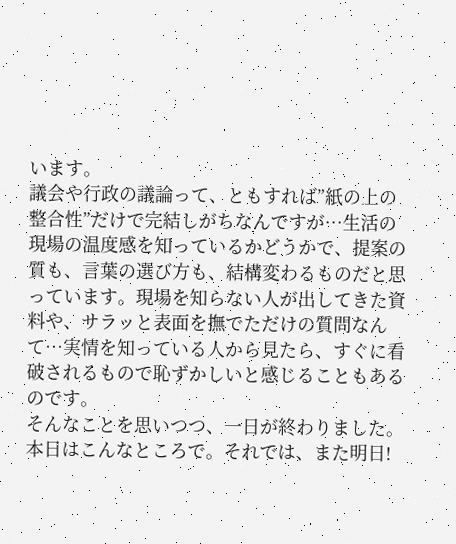います。
議会や行政の議論って、ともすれば”紙の上の整合性”だけで完結しがちなんですが…生活の現場の温度感を知っているかどうかで、提案の質も、言葉の選び方も、結構変わるものだと思っています。現場を知らない人が出してきた資料や、サラッと表面を撫でただけの質問なんて…実情を知っている人から見たら、すぐに看破されるもので恥ずかしいと感じることもあるのです。
そんなことを思いつつ、一日が終わりました。
本日はこんなところで。それでは、また明日!